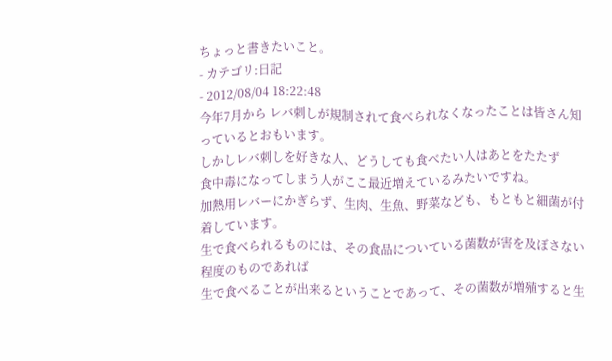ちょっと書きたいこと。
- カテゴリ:日記
- 2012/08/04 18:22:48
今年7月から レバ刺しが規制されて食べられなくなったことは皆さん知っているとおもいます。
しかしレバ刺しを好きな人、どうしても食べたい人はあとをたたず
食中毒になってしまう人がここ最近増えているみたいですね。
加熱用レバーにかぎらず、生肉、生魚、野菜なども、もともと細菌が付着しています。
生で食べられるものには、その食品についている菌数が害を及ぼさない程度のものであれば
生で食べることが出来るということであって、その菌数が増殖すると生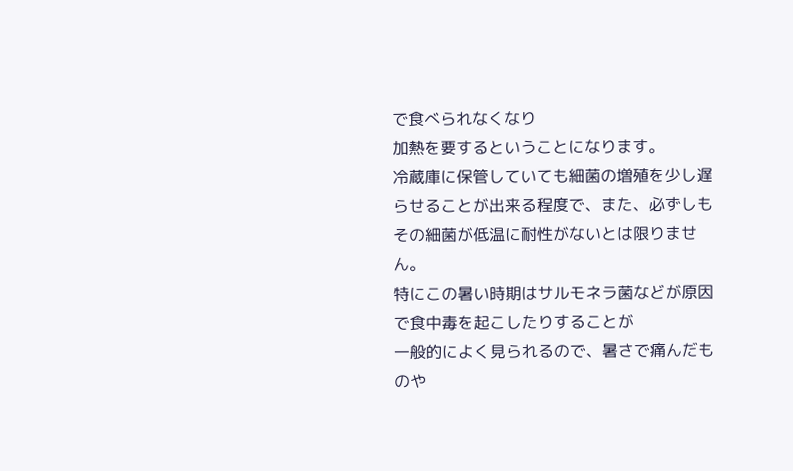で食べられなくなり
加熱を要するということになります。
冷蔵庫に保管していても細菌の増殖を少し遅らせることが出来る程度で、また、必ずしもその細菌が低温に耐性がないとは限りません。
特にこの暑い時期はサルモネラ菌などが原因で食中毒を起こしたりすることが
一般的によく見られるので、暑さで痛んだものや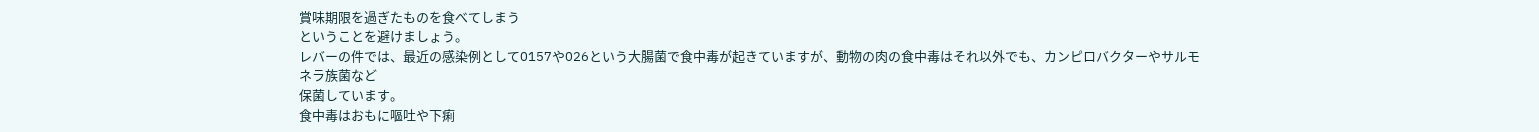賞味期限を過ぎたものを食べてしまう
ということを避けましょう。
レバーの件では、最近の感染例としてO157やO26という大腸菌で食中毒が起きていますが、動物の肉の食中毒はそれ以外でも、カンピロバクターやサルモネラ族菌など
保菌しています。
食中毒はおもに嘔吐や下痢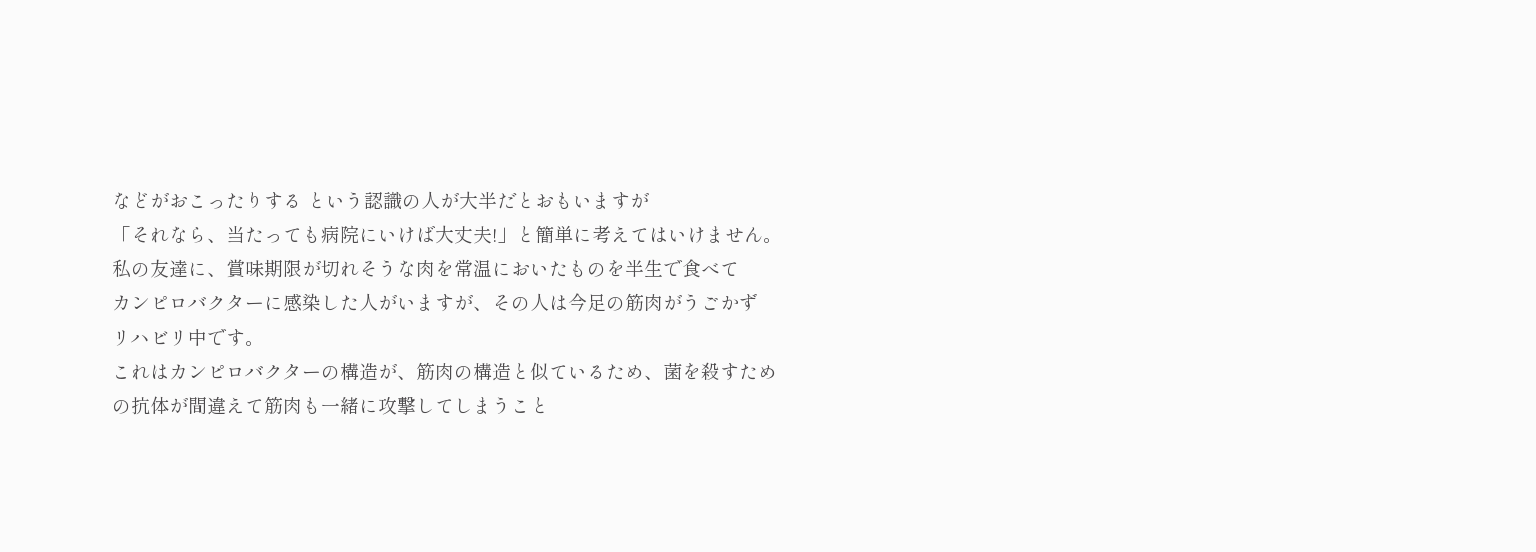などがおこったりする という認識の人が大半だとおもいますが
「それなら、当たっても病院にいけば大丈夫!」と簡単に考えてはいけません。
私の友達に、賞味期限が切れそうな肉を常温においたものを半生で食べて
カンピロバクターに感染した人がいますが、その人は今足の筋肉がうごかず
リハビリ中です。
これはカンピロバクターの構造が、筋肉の構造と似ているため、菌を殺すための抗体が間違えて筋肉も一緒に攻撃してしまうこと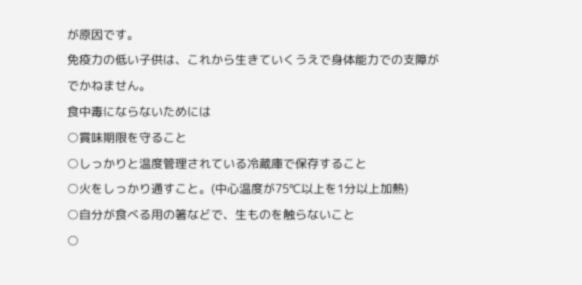が原因です。
免疫力の低い子供は、これから生きていくうえで身体能力での支障がでかねません。
食中毒にならないためには
○賞味期限を守ること
○しっかりと温度管理されている冷蔵庫で保存すること
○火をしっかり通すこと。(中心温度が75℃以上を1分以上加熱)
○自分が食べる用の箸などで、生ものを触らないこと
○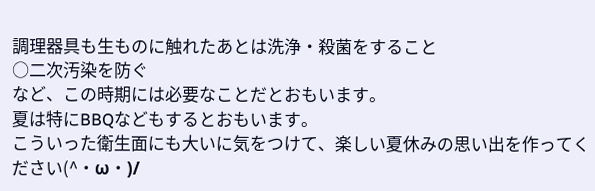調理器具も生ものに触れたあとは洗浄・殺菌をすること
○二次汚染を防ぐ
など、この時期には必要なことだとおもいます。
夏は特にBBQなどもするとおもいます。
こういった衛生面にも大いに気をつけて、楽しい夏休みの思い出を作ってください(^・ω・)/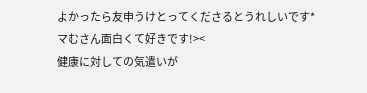よかったら友申うけとってくださるとうれしいです*
マむさん面白くて好きです!><
健康に対しての気遣いが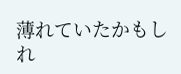薄れていたかもしれ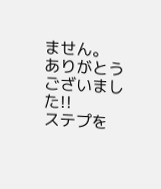ません。
ありがとうございました!!
ステプを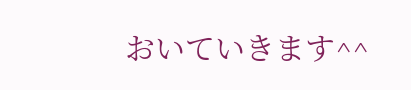おいていきます^^